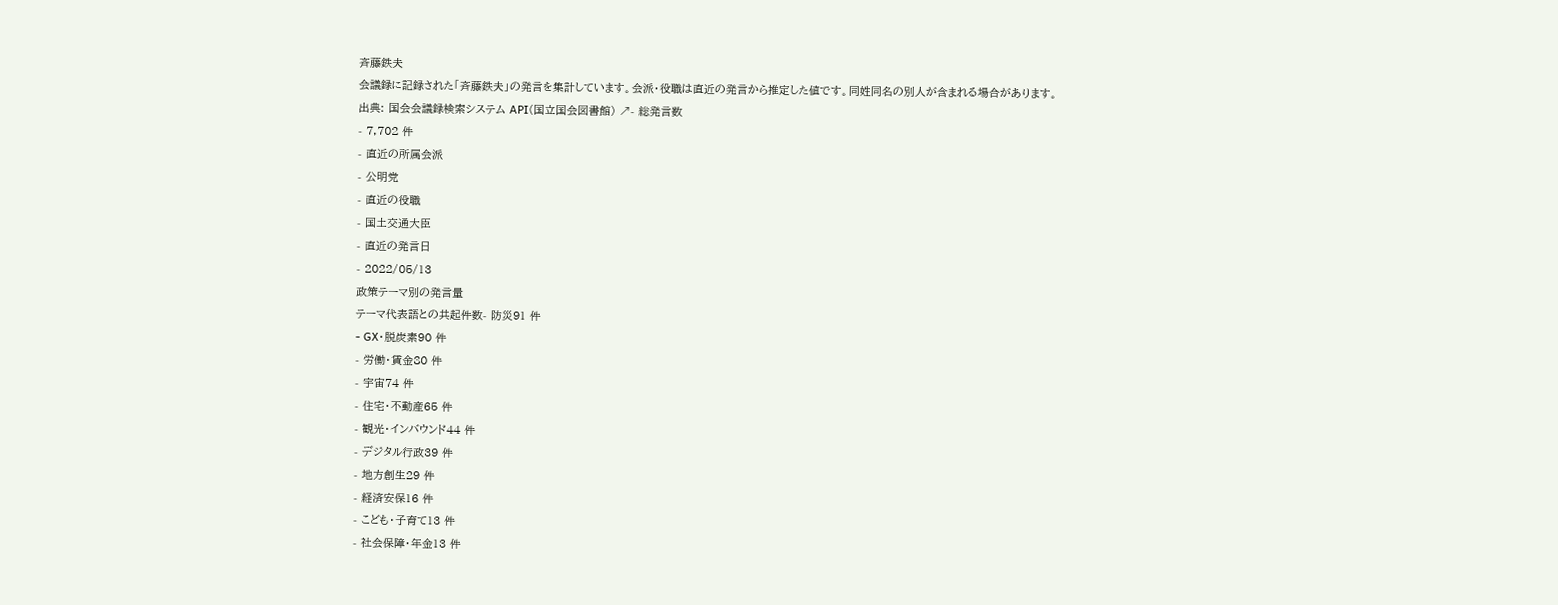斉藤鉄夫
会議録に記録された「斉藤鉄夫」の発言を集計しています。会派・役職は直近の発言から推定した値です。同姓同名の別人が含まれる場合があります。
出典: 国会会議録検索システム API(国立国会図書館) ↗- 総発言数
- 7,702 件
- 直近の所属会派
- 公明党
- 直近の役職
- 国土交通大臣
- 直近の発言日
- 2022/05/13
政策テーマ別の発言量
テーマ代表語との共起件数- 防災91 件
- GX・脱炭素90 件
- 労働・賃金80 件
- 宇宙74 件
- 住宅・不動産65 件
- 観光・インバウンド44 件
- デジタル行政39 件
- 地方創生29 件
- 経済安保16 件
- こども・子育て13 件
- 社会保障・年金13 件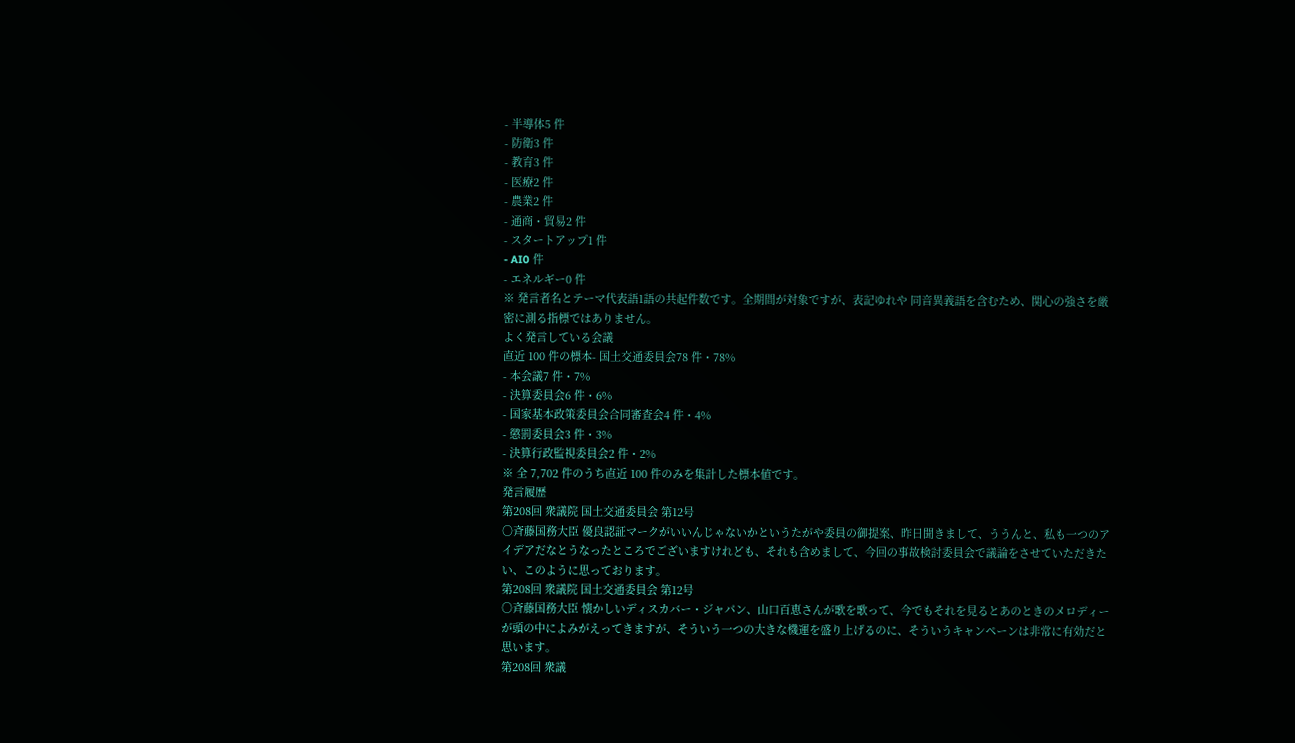- 半導体5 件
- 防衛3 件
- 教育3 件
- 医療2 件
- 農業2 件
- 通商・貿易2 件
- スタートアップ1 件
- AI0 件
- エネルギー0 件
※ 発言者名とテーマ代表語1語の共起件数です。全期間が対象ですが、表記ゆれや 同音異義語を含むため、関心の強さを厳密に測る指標ではありません。
よく発言している会議
直近 100 件の標本- 国土交通委員会78 件・78%
- 本会議7 件・7%
- 決算委員会6 件・6%
- 国家基本政策委員会合同審査会4 件・4%
- 懲罰委員会3 件・3%
- 決算行政監視委員会2 件・2%
※ 全 7,702 件のうち直近 100 件のみを集計した標本値です。
発言履歴
第208回 衆議院 国土交通委員会 第12号
○斉藤国務大臣 優良認証マークがいいんじゃないかというたがや委員の御提案、昨日聞きまして、ううんと、私も一つのアイデアだなとうなったところでございますけれども、それも含めまして、今回の事故検討委員会で議論をさせていただきたい、このように思っております。
第208回 衆議院 国土交通委員会 第12号
○斉藤国務大臣 懐かしいディスカバー・ジャパン、山口百恵さんが歌を歌って、今でもそれを見るとあのときのメロディーが頭の中によみがえってきますが、そういう一つの大きな機運を盛り上げるのに、そういうキャンペーンは非常に有効だと思います。
第208回 衆議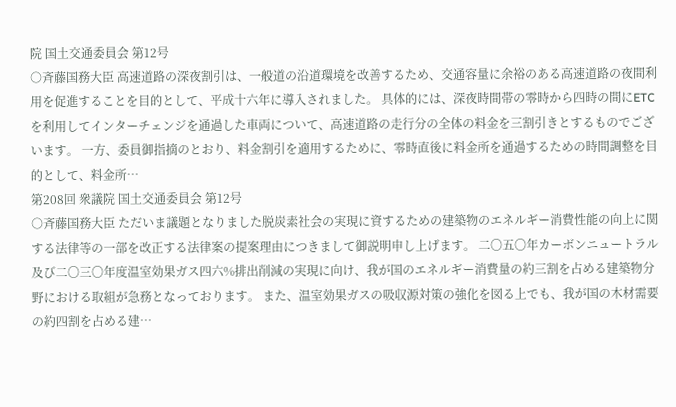院 国土交通委員会 第12号
○斉藤国務大臣 高速道路の深夜割引は、一般道の沿道環境を改善するため、交通容量に余裕のある高速道路の夜間利用を促進することを目的として、平成十六年に導入されました。 具体的には、深夜時間帯の零時から四時の間にETCを利用してインターチェンジを通過した車両について、高速道路の走行分の全体の料金を三割引きとするものでございます。 一方、委員御指摘のとおり、料金割引を適用するために、零時直後に料金所を通過するための時間調整を目的として、料金所…
第208回 衆議院 国土交通委員会 第12号
○斉藤国務大臣 ただいま議題となりました脱炭素社会の実現に資するための建築物のエネルギー消費性能の向上に関する法律等の一部を改正する法律案の提案理由につきまして御説明申し上げます。 二〇五〇年カーボンニュートラル及び二〇三〇年度温室効果ガス四六%排出削減の実現に向け、我が国のエネルギー消費量の約三割を占める建築物分野における取組が急務となっております。 また、温室効果ガスの吸収源対策の強化を図る上でも、我が国の木材需要の約四割を占める建…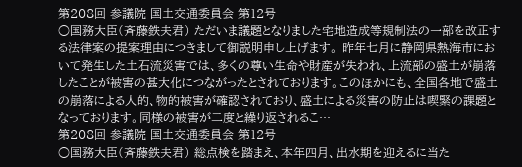第208回 参議院 国土交通委員会 第12号
○国務大臣(斉藤鉄夫君) ただいま議題となりました宅地造成等規制法の一部を改正する法律案の提案理由につきまして御説明申し上げます。 昨年七月に静岡県熱海市において発生した土石流災害では、多くの尊い生命や財産が失われ、上流部の盛土が崩落したことが被害の甚大化につながったとされております。このほかにも、全国各地で盛土の崩落による人的、物的被害が確認されており、盛土による災害の防止は喫緊の課題となっております。同様の被害が二度と繰り返されるこ…
第208回 参議院 国土交通委員会 第12号
○国務大臣(斉藤鉄夫君) 総点検を踏まえ、本年四月、出水期を迎えるに当た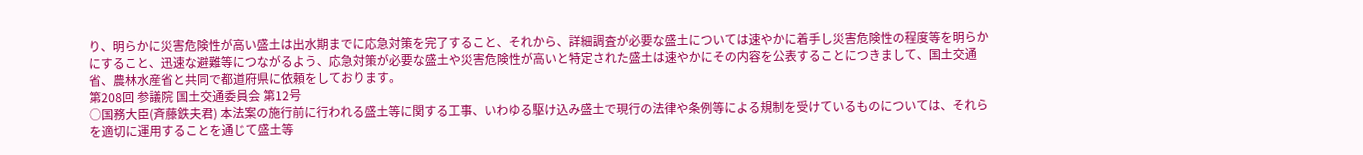り、明らかに災害危険性が高い盛土は出水期までに応急対策を完了すること、それから、詳細調査が必要な盛土については速やかに着手し災害危険性の程度等を明らかにすること、迅速な避難等につながるよう、応急対策が必要な盛土や災害危険性が高いと特定された盛土は速やかにその内容を公表することにつきまして、国土交通省、農林水産省と共同で都道府県に依頼をしております。
第208回 参議院 国土交通委員会 第12号
○国務大臣(斉藤鉄夫君) 本法案の施行前に行われる盛土等に関する工事、いわゆる駆け込み盛土で現行の法律や条例等による規制を受けているものについては、それらを適切に運用することを通じて盛土等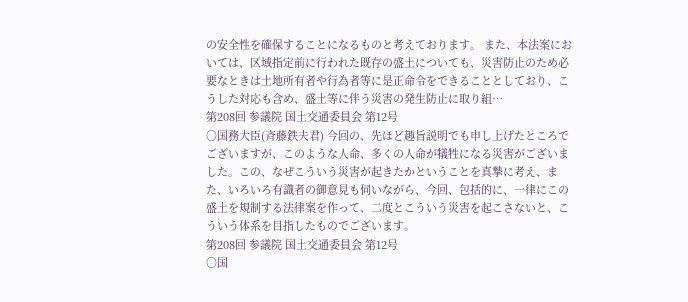の安全性を確保することになるものと考えております。 また、本法案においては、区域指定前に行われた既存の盛土についても、災害防止のため必要なときは土地所有者や行為者等に是正命令をできることとしており、こうした対応も含め、盛土等に伴う災害の発生防止に取り組…
第208回 参議院 国土交通委員会 第12号
○国務大臣(斉藤鉄夫君) 今回の、先ほど趣旨説明でも申し上げたところでございますが、このような人命、多くの人命が犠牲になる災害がございました。この、なぜこういう災害が起きたかということを真摯に考え、また、いろいろ有識者の御意見も伺いながら、今回、包括的に、一律にこの盛土を規制する法律案を作って、二度とこういう災害を起こさないと、こういう体系を目指したものでございます。
第208回 参議院 国土交通委員会 第12号
○国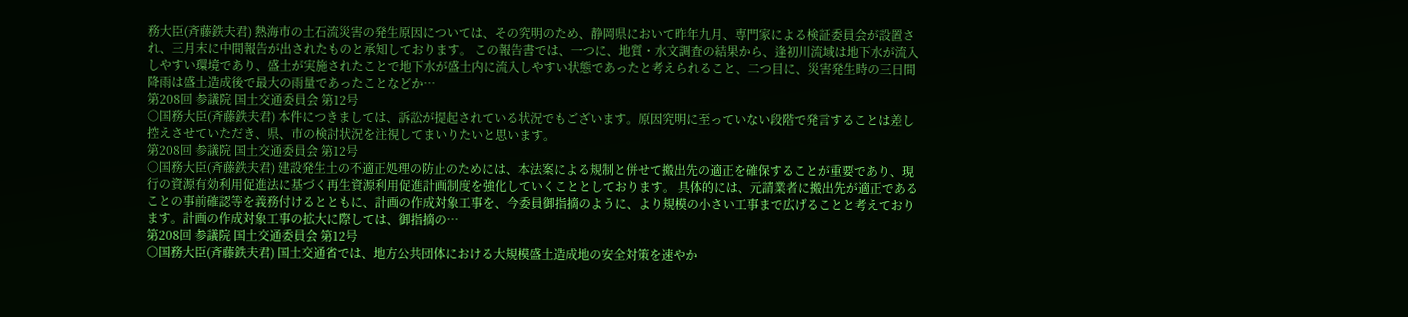務大臣(斉藤鉄夫君) 熱海市の土石流災害の発生原因については、その究明のため、静岡県において昨年九月、専門家による検証委員会が設置され、三月末に中間報告が出されたものと承知しております。 この報告書では、一つに、地質・水文調査の結果から、逢初川流域は地下水が流入しやすい環境であり、盛土が実施されたことで地下水が盛土内に流入しやすい状態であったと考えられること、二つ目に、災害発生時の三日間降雨は盛土造成後で最大の雨量であったことなどか…
第208回 参議院 国土交通委員会 第12号
○国務大臣(斉藤鉄夫君) 本件につきましては、訴訟が提起されている状況でもございます。原因究明に至っていない段階で発言することは差し控えさせていただき、県、市の検討状況を注視してまいりたいと思います。
第208回 参議院 国土交通委員会 第12号
○国務大臣(斉藤鉄夫君) 建設発生土の不適正処理の防止のためには、本法案による規制と併せて搬出先の適正を確保することが重要であり、現行の資源有効利用促進法に基づく再生資源利用促進計画制度を強化していくこととしております。 具体的には、元請業者に搬出先が適正であることの事前確認等を義務付けるとともに、計画の作成対象工事を、今委員御指摘のように、より規模の小さい工事まで広げることと考えております。計画の作成対象工事の拡大に際しては、御指摘の…
第208回 参議院 国土交通委員会 第12号
○国務大臣(斉藤鉄夫君) 国土交通省では、地方公共団体における大規模盛土造成地の安全対策を速やか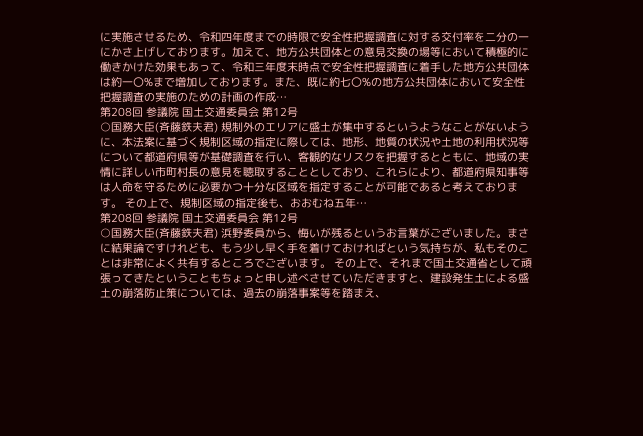に実施させるため、令和四年度までの時限で安全性把握調査に対する交付率を二分の一にかさ上げしております。加えて、地方公共団体との意見交換の場等において積極的に働きかけた効果もあって、令和三年度末時点で安全性把握調査に着手した地方公共団体は約一〇%まで増加しております。また、既に約七〇%の地方公共団体において安全性把握調査の実施のための計画の作成…
第208回 参議院 国土交通委員会 第12号
○国務大臣(斉藤鉄夫君) 規制外のエリアに盛土が集中するというようなことがないように、本法案に基づく規制区域の指定に際しては、地形、地質の状況や土地の利用状況等について都道府県等が基礎調査を行い、客観的なリスクを把握するとともに、地域の実情に詳しい市町村長の意見を聴取することとしており、これらにより、都道府県知事等は人命を守るために必要かつ十分な区域を指定することが可能であると考えております。 その上で、規制区域の指定後も、おおむね五年…
第208回 参議院 国土交通委員会 第12号
○国務大臣(斉藤鉄夫君) 浜野委員から、悔いが残るというお言葉がございました。まさに結果論ですけれども、もう少し早く手を着けておければという気持ちが、私もそのことは非常によく共有するところでございます。 その上で、それまで国土交通省として頑張ってきたということもちょっと申し述べさせていただきますと、建設発生土による盛土の崩落防止策については、過去の崩落事案等を踏まえ、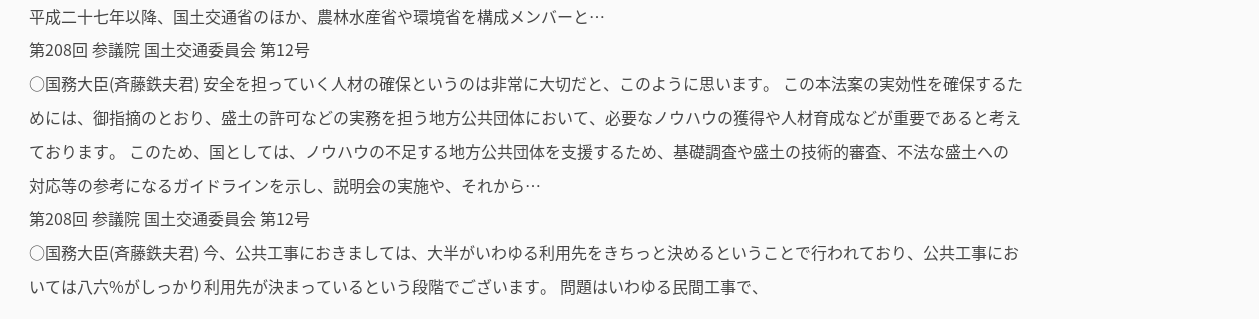平成二十七年以降、国土交通省のほか、農林水産省や環境省を構成メンバーと…
第208回 参議院 国土交通委員会 第12号
○国務大臣(斉藤鉄夫君) 安全を担っていく人材の確保というのは非常に大切だと、このように思います。 この本法案の実効性を確保するためには、御指摘のとおり、盛土の許可などの実務を担う地方公共団体において、必要なノウハウの獲得や人材育成などが重要であると考えております。 このため、国としては、ノウハウの不足する地方公共団体を支援するため、基礎調査や盛土の技術的審査、不法な盛土への対応等の参考になるガイドラインを示し、説明会の実施や、それから…
第208回 参議院 国土交通委員会 第12号
○国務大臣(斉藤鉄夫君) 今、公共工事におきましては、大半がいわゆる利用先をきちっと決めるということで行われており、公共工事においては八六%がしっかり利用先が決まっているという段階でございます。 問題はいわゆる民間工事で、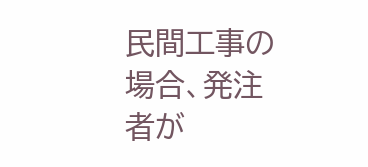民間工事の場合、発注者が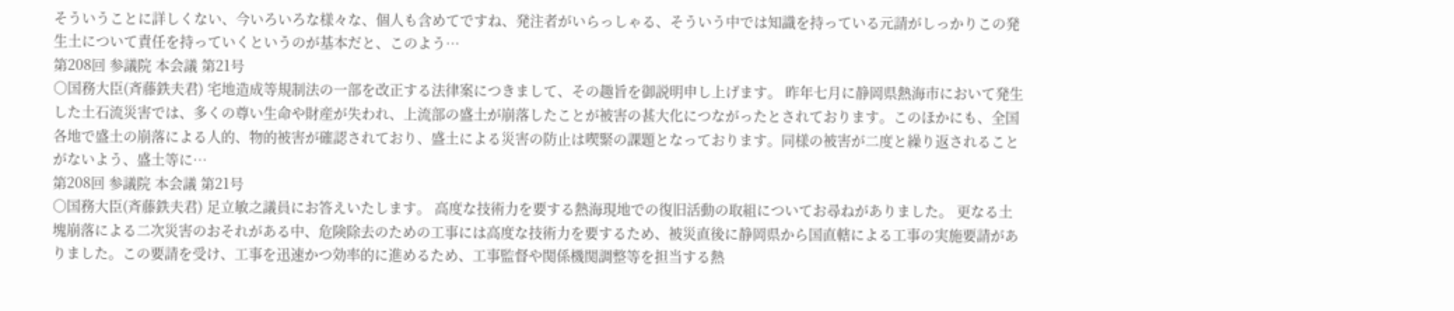そういうことに詳しくない、今いろいろな様々な、個人も含めてですね、発注者がいらっしゃる、そういう中では知識を持っている元請がしっかりこの発生土について責任を持っていくというのが基本だと、このよう…
第208回 参議院 本会議 第21号
○国務大臣(斉藤鉄夫君) 宅地造成等規制法の一部を改正する法律案につきまして、その趣旨を御説明申し上げます。 昨年七月に静岡県熱海市において発生した土石流災害では、多くの尊い生命や財産が失われ、上流部の盛土が崩落したことが被害の甚大化につながったとされております。このほかにも、全国各地で盛土の崩落による人的、物的被害が確認されており、盛土による災害の防止は喫緊の課題となっております。同様の被害が二度と繰り返されることがないよう、盛土等に…
第208回 参議院 本会議 第21号
○国務大臣(斉藤鉄夫君) 足立敏之議員にお答えいたします。 高度な技術力を要する熱海現地での復旧活動の取組についてお尋ねがありました。 更なる土塊崩落による二次災害のおそれがある中、危険除去のための工事には高度な技術力を要するため、被災直後に静岡県から国直轄による工事の実施要請がありました。この要請を受け、工事を迅速かつ効率的に進めるため、工事監督や関係機関調整等を担当する熱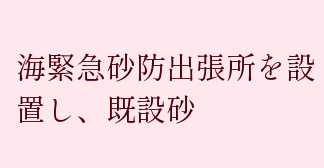海緊急砂防出張所を設置し、既設砂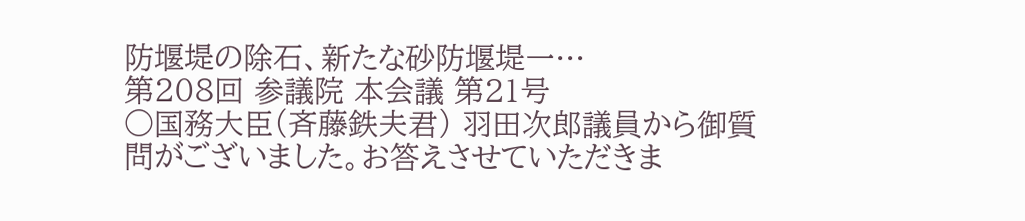防堰堤の除石、新たな砂防堰堤一…
第208回 参議院 本会議 第21号
○国務大臣(斉藤鉄夫君) 羽田次郎議員から御質問がございました。お答えさせていただきま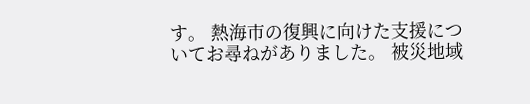す。 熱海市の復興に向けた支援についてお尋ねがありました。 被災地域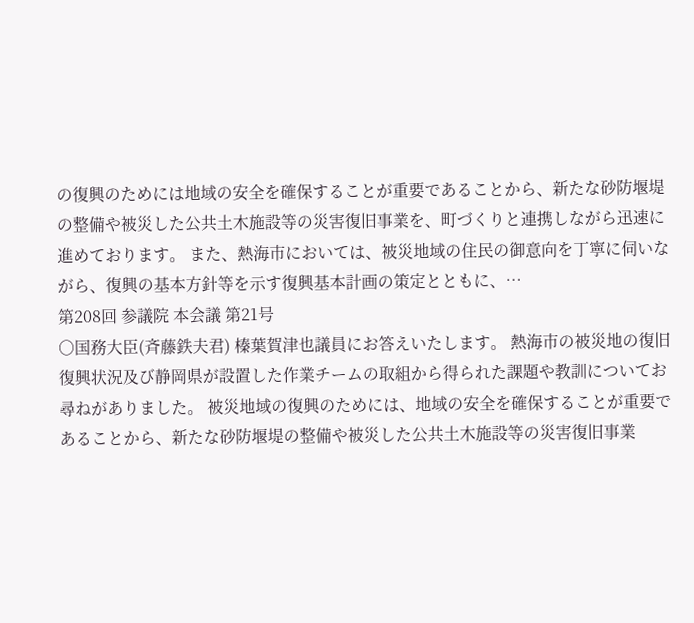の復興のためには地域の安全を確保することが重要であることから、新たな砂防堰堤の整備や被災した公共土木施設等の災害復旧事業を、町づくりと連携しながら迅速に進めております。 また、熱海市においては、被災地域の住民の御意向を丁寧に伺いながら、復興の基本方針等を示す復興基本計画の策定とともに、…
第208回 参議院 本会議 第21号
○国務大臣(斉藤鉄夫君) 榛葉賀津也議員にお答えいたします。 熱海市の被災地の復旧復興状況及び静岡県が設置した作業チームの取組から得られた課題や教訓についてお尋ねがありました。 被災地域の復興のためには、地域の安全を確保することが重要であることから、新たな砂防堰堤の整備や被災した公共土木施設等の災害復旧事業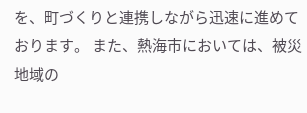を、町づくりと連携しながら迅速に進めております。 また、熱海市においては、被災地域の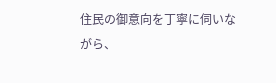住民の御意向を丁寧に伺いながら、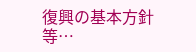復興の基本方針等…